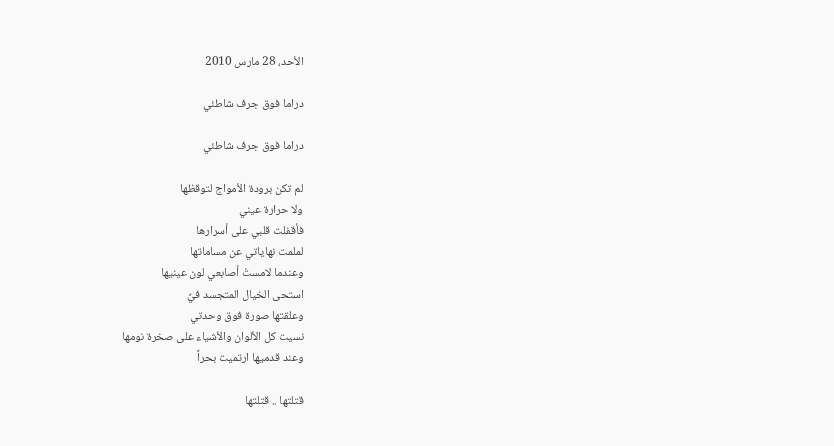الأحد، 28 مارس 2010

دراما فوق جرف شاطئي

دراما فوق جرف شاطئي

لم تكن برودة الأمواج لتوقظها
ولا حرارة عيني
فأقفلت قلبي على أسرارها
لملمت نهاياتي عن مساماتها
وعندما لامستْ أصابعي لون عينيها
استحى الخيال المتجسد فيِّ
وعلقتها صورة فوق وحدتي
نسيت كل الألوان والأشياء على صخرة نومها
وعند قدميها ارتميت بحراً

قتلتها .. قتلتها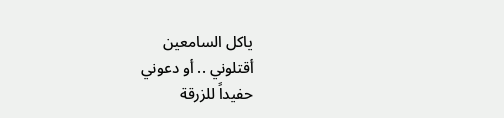ياكل السامعين
أقتلوني .. أو دعوني
حفيداً للزرقة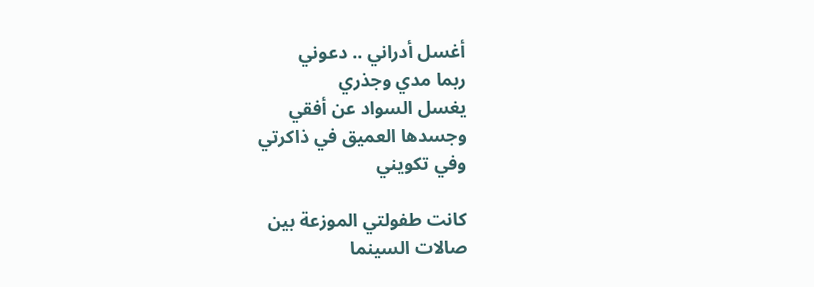أغسل أدراني .. دعوني
ربما مدي وجذري
يغسل السواد عن أفقي
وجسدها العميق في ذاكرتي
وفي تكويني

كانت طفولتي الموزعة بين
صالات السينما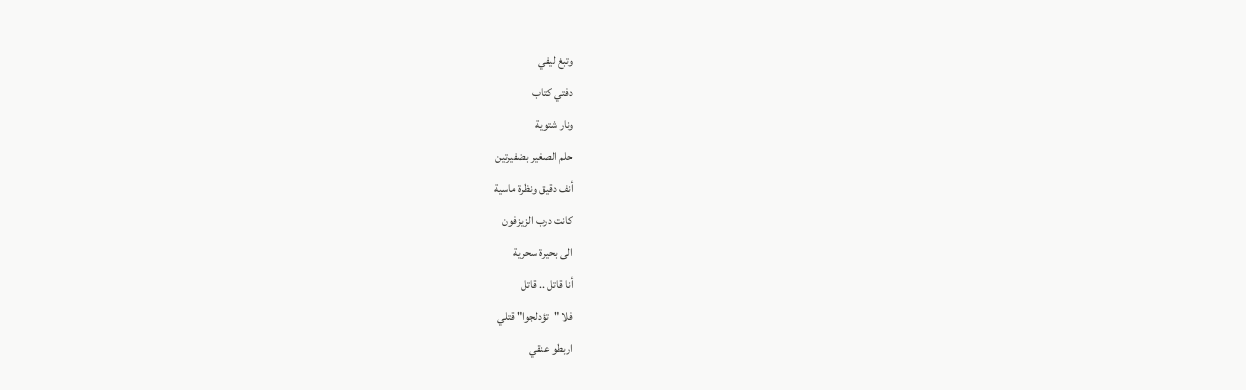وتبغ ليفي
دفتي كتاب
ونار شتوية
حلم الصغير بضفيرتين
أنف دقيق ونظرة ماسية
كانت درب الزيزفون
الى بحيرة سحرية
أنا قاتل .. قاتل
فلا "تؤدلجوا" قتلي
اربطو عنقي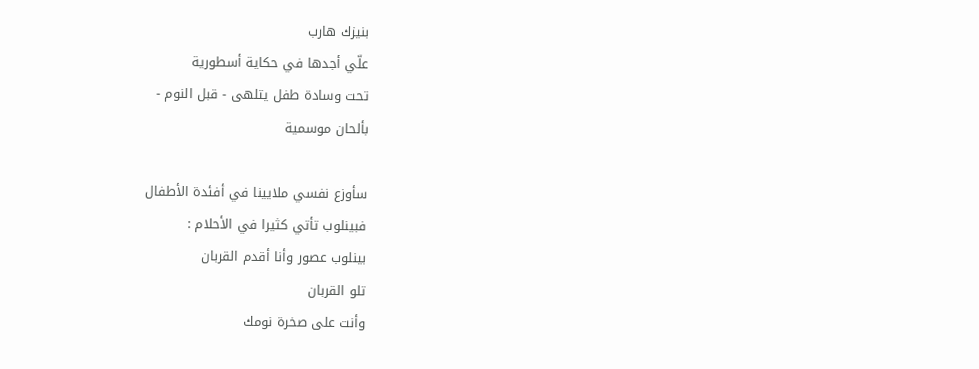بنيزك هارب
علّي أجدها في حكاية أسطورية
تحت وسادة طفل يتلهى - قبل النوم -
بألحان موسمية

سأوزع نفسي ملايينا في أفئدة الأطفال
فبينلوب تأتي كثيرا في الأحلام :
بينلوب عصور وأنا أقدم القربان
تلو القربان
وأنت على صخرة نومك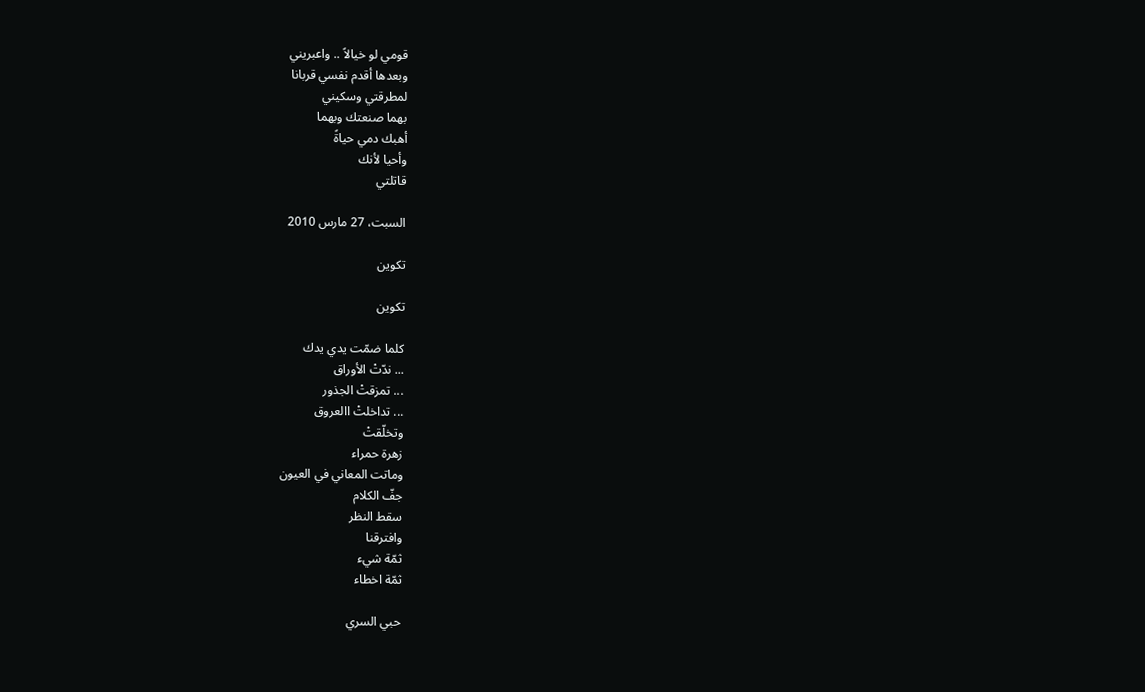قومي لو خيالاً .. واعبريني
وبعدها أقدم نفسي قربانا
لمطرقتي وسكيني
بهما صنعتك وبهما
أهبك دمي حياةً
وأحيا لأنك
قاتلتي

السبت، 27 مارس 2010

تكوين

تكوين

كلما ضمّت يدي يدك
... ندّتْ الأوراق
... تمزقتْ الجذور
... تداخلتْ االعروق
وتخلّقتْ
زهرة حمراء
وماتت المعاني في العيون
جفّ الكلام
سقط النظر
وافترقنا
ثمّة شيء
ثمّة اخطاء

حبي السري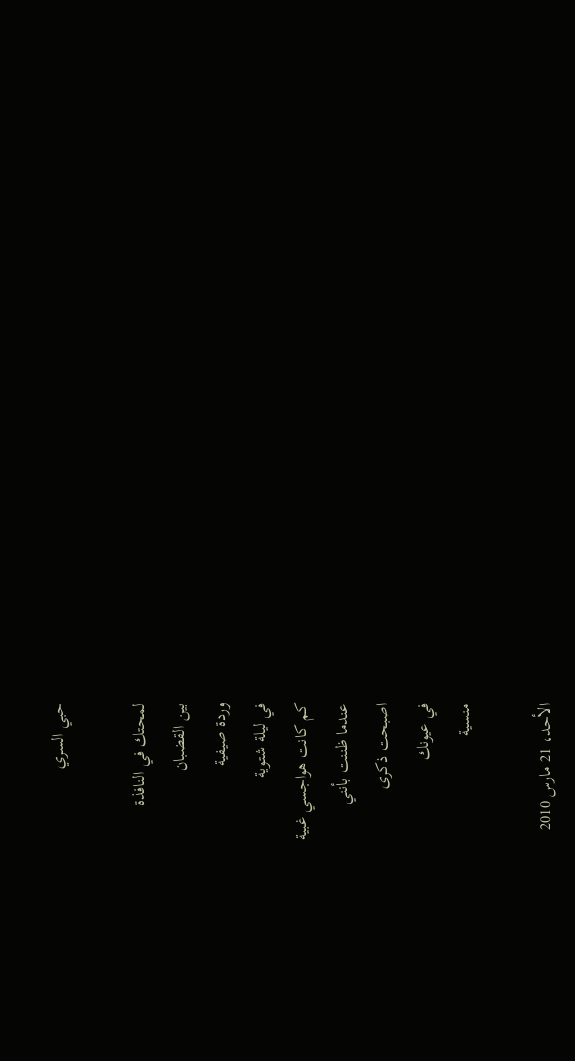حبي السري

لمحتك في النافذة
بين القضبان
وردة صيفية
في ليلة شتوية
كم كانت هواجسي غبية
عندما ظننت بأنني
اصبحت ذكرى
في عيونك
منسية

الأحد، 21 مارس 2010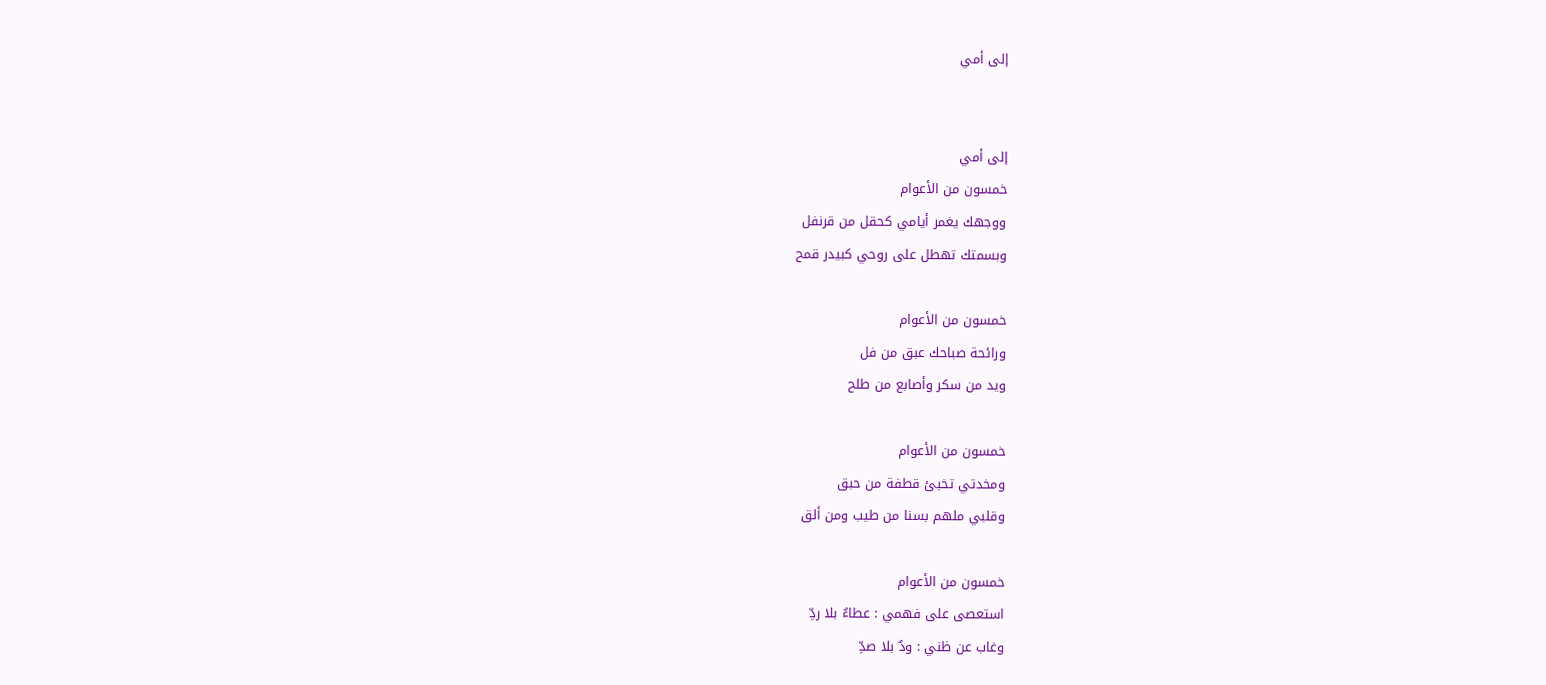إلى أمي


إلى أمي
خمسون من الأعوام
ووجهك يغمر أيامي كحقل من قرنفل
وبسمتك تهطل على روحي كبيدر قمح

خمسون من الأعوام
ورائحة صباحك عبق من فل
ويد من سكر وأصابع من طلح

خمسون من الأعوام
ومخدتي تخبئ قطفة من حبق
وقلبي ملهم بسنا من طيب ومن ألق

خمسون من الأعوام
استعصى على فهمي : عطاءٌ بلا ردِّ
وغاب عن ظني : ودٌ بلا صدِّ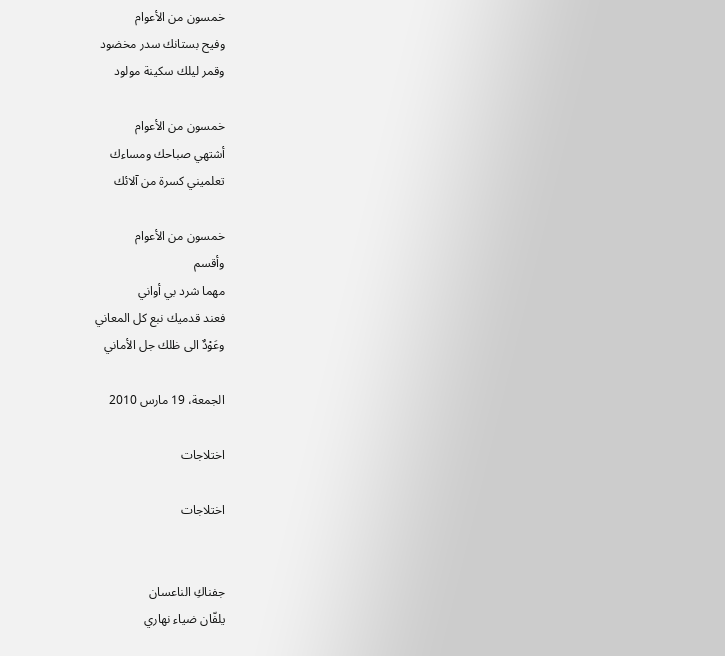خمسون من الأعوام
وفيح بستانك سدر مخضود
وقمر ليلك سكينة مولود

خمسون من الأعوام
أشتهي صباحك ومساءك
تعلميني كسرة من آلائك

خمسون من الأعوام
وأقسم
مهما شرد بي أواني
فعند قدميك نبع كل المعاني
وعَوْدٌ الى ظلك جل الأماني

الجمعة، 19 مارس 2010

اختلاجات

اختلاجات


جفناكِ الناعسان
يلفّان ضياء نهاري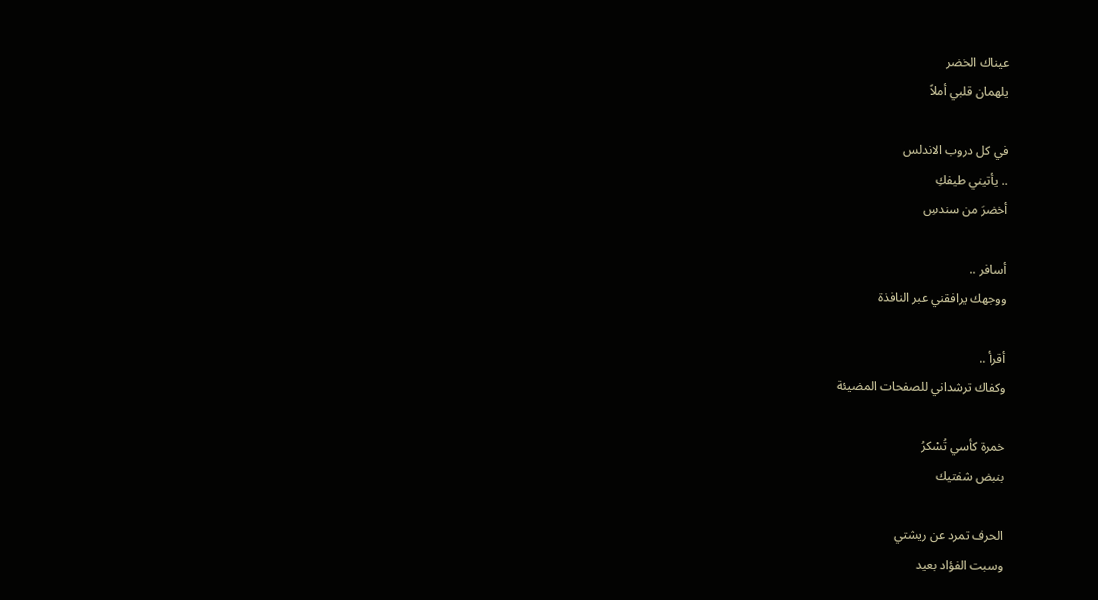عيناك الخضر
يلهمان قلبي أملاً

في كل دروب الاندلس
.. يأتيني طيفكِ
أخضرَ من سندسِ

أسافر ..
ووجهك يرافقني عبر النافذة

أقرأ ..
وكفاك ترشداني للصفحات المضيئة

خمرة كأسي تُسْكرُ
بنبض شفتيك

الحرف تمرد عن ريشتي
وسبت الفؤاد بعيد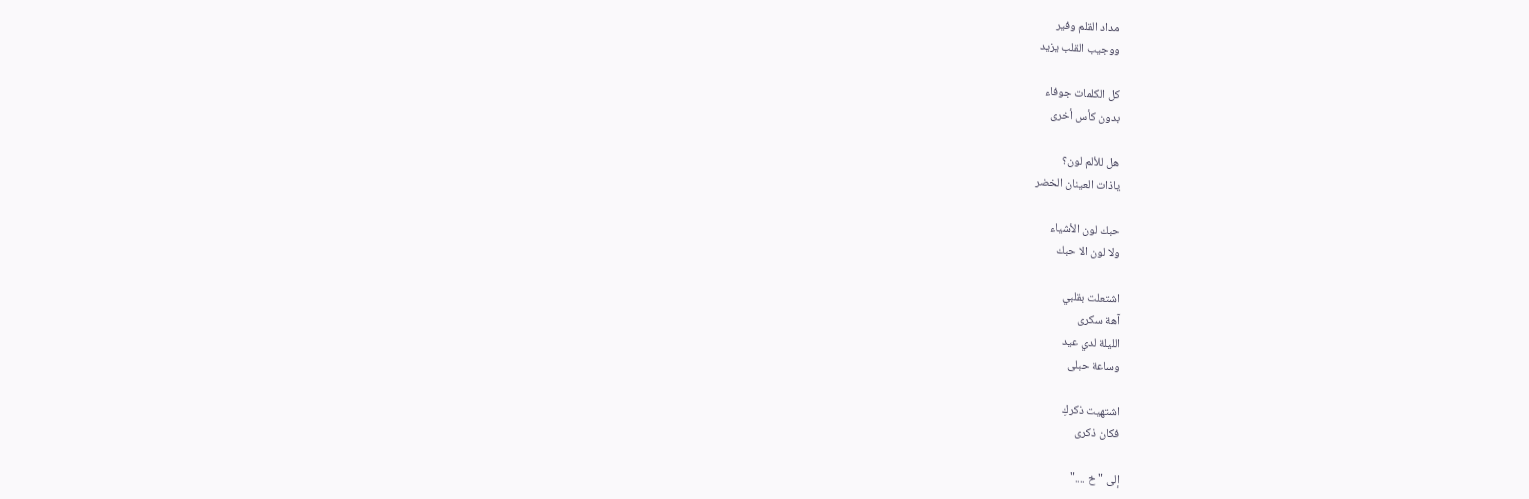مداد القلم وفير
ووجيب القلب يزيد

كل الكلمات جوفاء
بدون كأس أخرى

هل للألم لون؟
ياذات العينان الخضر

حبك لون الأشياء
ولا لون الا حبك

اشتعلت بقلبي
آهة سكرى
الليلة لدي عيد
وساعة حبلى

اشتهيت ذكركِ
فكان ذكرى

إلى "خ ...."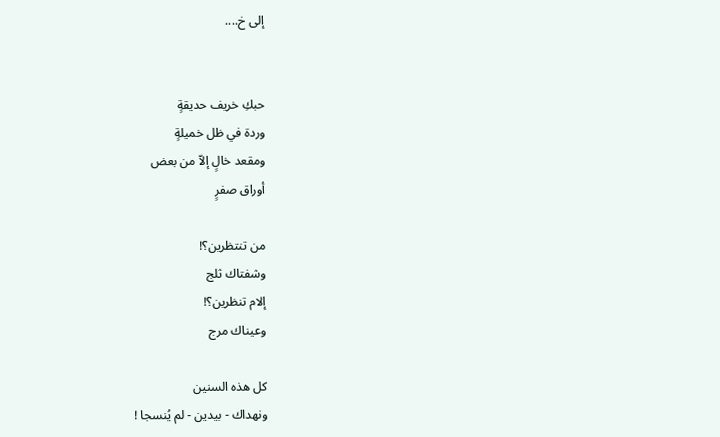إلى خ....


حبكِ خريف حديقةٍ
وردة في ظل خميلةٍ
ومقعد خالٍ إلاّ من بعض
أوراق صفرٍ

من تنتظرين؟!
وشفتاك ثلج
إلام تنظرين؟!
وعيناك مرج

كل هذه السنين
ونهداك - بيدين - لم يُنسجا !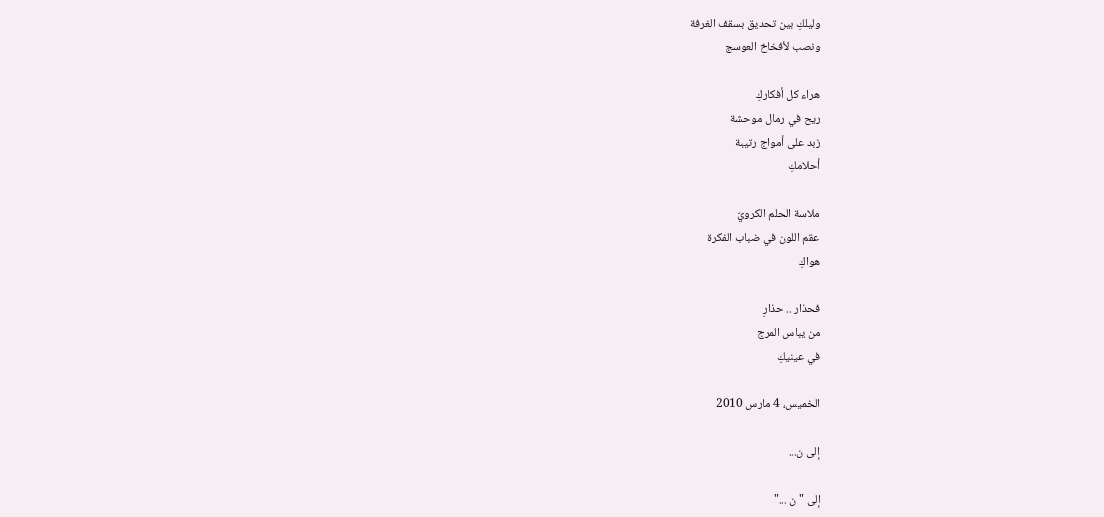وليلكِ بين تحديق بسقف الغرفة
ونصب لأفخاخ العوسج

هراء كل أفكاركِ
ريح في رمال موحشة
زبد على أمواج رتيبة
أحلامكِ

ملاسة الحلم الكرويّ
عقم اللون في ضباب الفكرة
هواكِ

فحذار .. حذارِ
من يباس المرج
في عينيكِ

الخميس، 4 مارس 2010

إلى ن...

إلى "ن ..."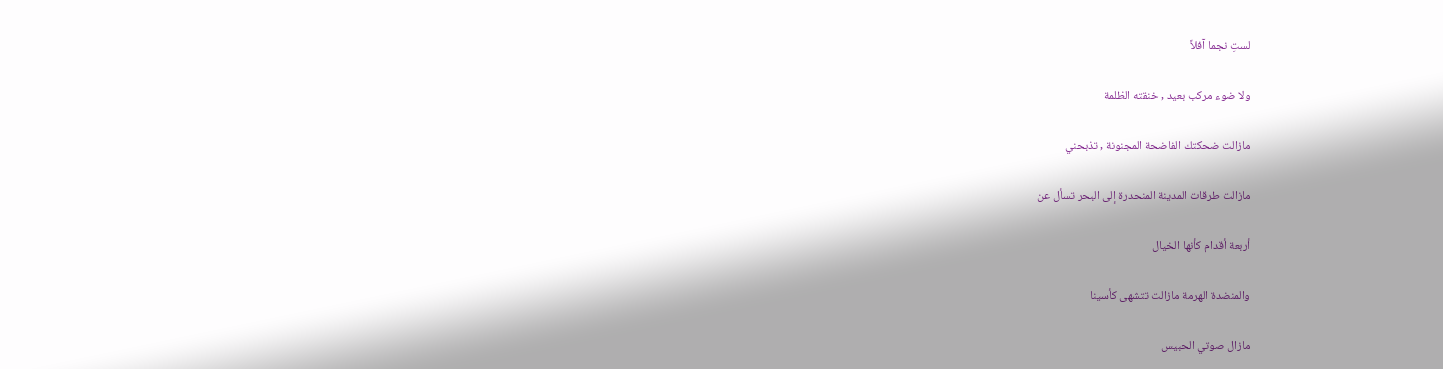لستِ نجما آفلاً

ولا ضوء مركب بعيد , خنقته الظلمة

مازالت ضحكتك الفاضحة المجنونة , تذبحني

مازالت طرقات المدينة المنحدرة إلى البحر تسأل عن

أربعة أقدام كأنها الخيال

والمنضدة الهرمة مازالت تتشهى كأسينا

مازال صوتي الحبيس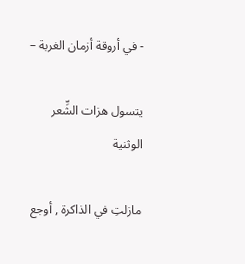- في أروقة أزمان الغربة –

يتسول هزات الشِّعر الوثنية

مازلتِ في الذاكرة , أوجع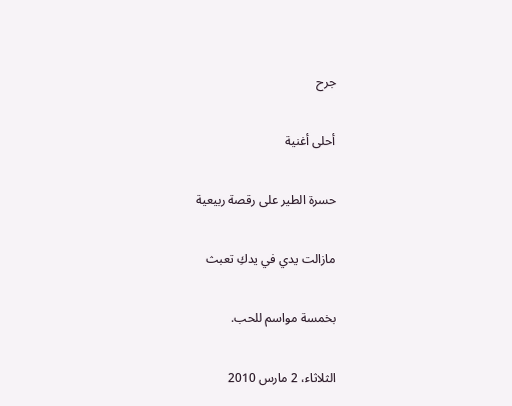جرح

أحلى أغنية

حسرة الطير على رقصة ربيعية

مازالت يدي في يدكِ تعبث

بخمسة مواسم للحب.

الثلاثاء، 2 مارس 2010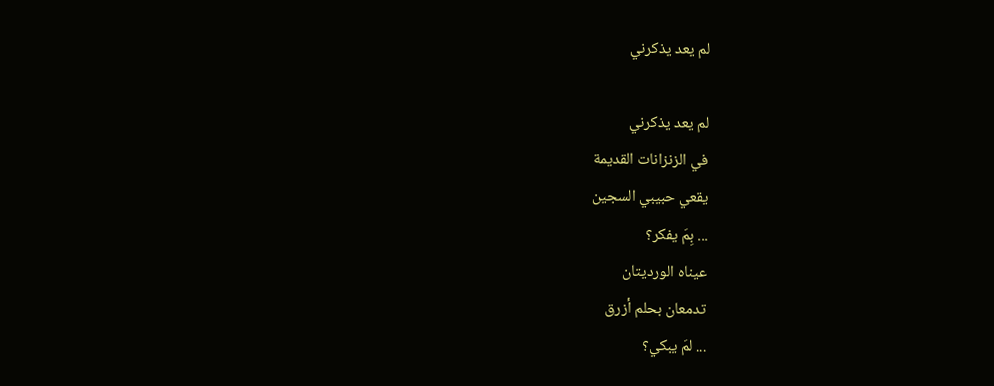لم يعد يذكرني

لم يعد يذكرني
في الزنزانات القديمة
يقعي حبيبي السجين
... بِمَ يفكر؟
عيناه الورديتان
تدمعان بحلم أزرق
... لمَ يبكي؟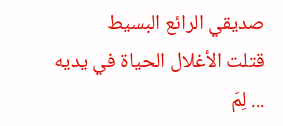صديقي الرائع البسيط
قتلت الأغلال الحياة في يديه
... لِمَ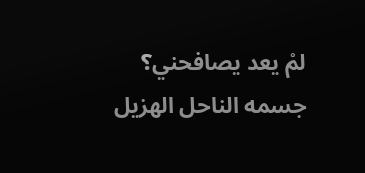لمْ يعد يصافحني؟
جسمه الناحل الهزيل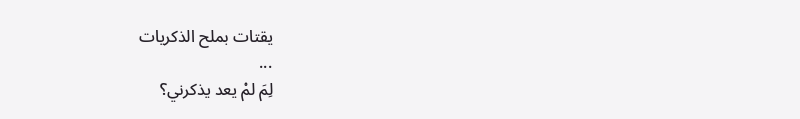يقتات بملح الذكريات
...
لِمَ لمْ يعد يذكرني؟